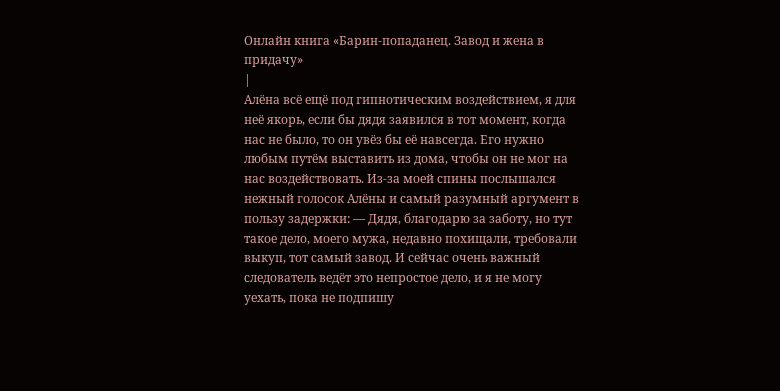Онлайн книга «Барин-попаданец. Завод и жена в придачу»
|
Алёна всё ещё под гипнотическим воздействием, я для неё якорь, если бы дядя заявился в тот момент, когда нас не было, то он увёз бы её навсегда. Его нужно любым путём выставить из дома, чтобы он не мог на нас воздействовать. Из-за моей спины послышался нежный голосок Алёны и самый разумный аргумент в пользу задержки: — Дядя, благодарю за заботу, но тут такое дело, моего мужа, недавно похищали, требовали выкуп, тот самый завод. И сейчас очень важный следователь ведёт это непростое дело, и я не могу уехать, пока не подпишу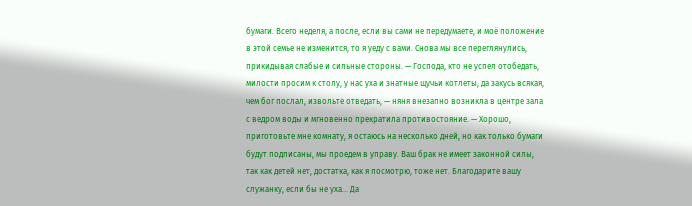бумаги. Всего неделя, а после, если вы сами не передумаете, и моё положение в этой семье не изменится, то я уеду с вами. Снова мы все переглянулись, прикидывая слабые и сильные стороны. — Господа, кто не успел отобедать, милости просим к столу, у нас уха и знатные щучьи котлеты, да закусь всякая, чем бог послал, извольте отведать, — няня внезапно возникла в центре зала с ведром воды и мгновенно прекратила противостояние. — Хорошо, приготовьте мне комнату, я остаюсь на несколько дней, но как только бумаги будут подписаны, мы проедем в управу. Ваш брак не имеет законной силы, так как детей нет, достатка, как я посмотрю, тоже нет. Благодарите вашу служанку, если бы не уха… Да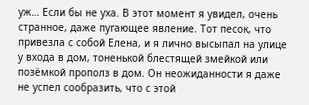уж… Если бы не уха. В этот момент я увидел, очень странное, даже пугающее явление. Тот песок, что привезла с собой Елена, и я лично высыпал на улице у входа в дом, тоненькой блестящей змейкой или позёмкой прополз в дом. Он неожиданности я даже не успел сообразить, что с этой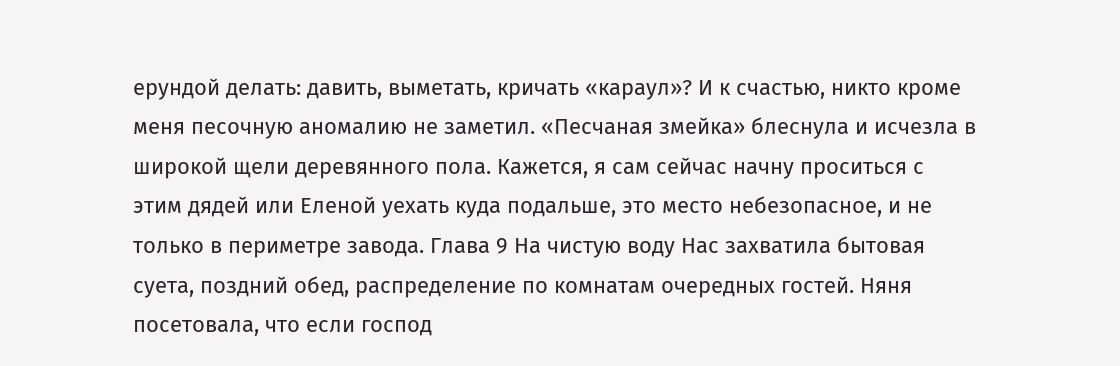ерундой делать: давить, выметать, кричать «караул»? И к счастью, никто кроме меня песочную аномалию не заметил. «Песчаная змейка» блеснула и исчезла в широкой щели деревянного пола. Кажется, я сам сейчас начну проситься с этим дядей или Еленой уехать куда подальше, это место небезопасное, и не только в периметре завода. Глава 9 На чистую воду Нас захватила бытовая суета, поздний обед, распределение по комнатам очередных гостей. Няня посетовала, что если господ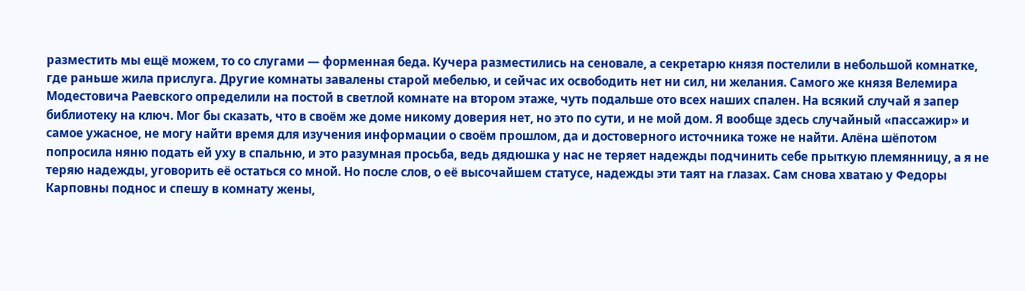разместить мы ещё можем, то со слугами — форменная беда. Кучера разместились на сеновале, а секретарю князя постелили в небольшой комнатке, где раньше жила прислуга. Другие комнаты завалены старой мебелью, и сейчас их освободить нет ни сил, ни желания. Самого же князя Велемира Модестовича Раевского определили на постой в светлой комнате на втором этаже, чуть подальше ото всех наших спален. На всякий случай я запер библиотеку на ключ. Мог бы сказать, что в своём же доме никому доверия нет, но это по сути, и не мой дом. Я вообще здесь случайный «пассажир» и самое ужасное, не могу найти время для изучения информации о своём прошлом, да и достоверного источника тоже не найти. Алёна шёпотом попросила няню подать ей уху в спальню, и это разумная просьба, ведь дядюшка у нас не теряет надежды подчинить себе прыткую племянницу, а я не теряю надежды, уговорить её остаться со мной. Но после слов, о её высочайшем статусе, надежды эти таят на глазах. Сам снова хватаю у Федоры Карповны поднос и спешу в комнату жены,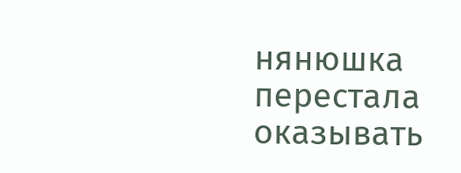нянюшка перестала оказывать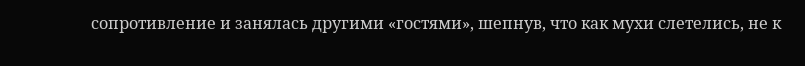сопротивление и занялась другими «гостями», шепнув, что как мухи слетелись, не к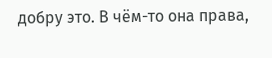добру это. В чём-то она права,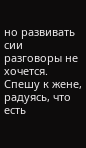но развивать сии разговоры не хочется. Спешу к жене, радуясь, что есть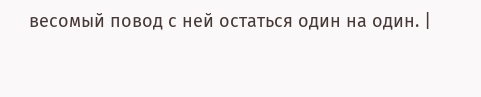весомый повод с ней остаться один на один. |